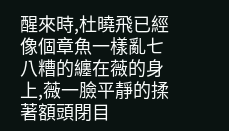醒來時,杜曉飛已經像個章魚一樣亂七八糟的纏在薇的身上,薇一臉平靜的揉著額頭閉目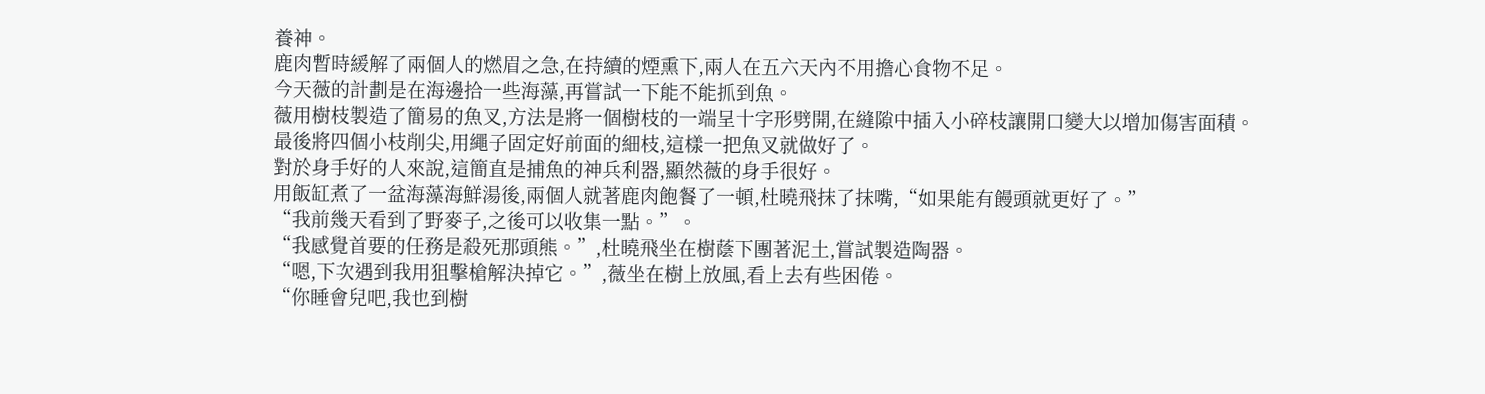養神。
鹿肉暫時緩解了兩個人的燃眉之急,在持續的煙熏下,兩人在五六天內不用擔心食物不足。
今天薇的計劃是在海邊拾一些海藻,再嘗試一下能不能抓到魚。
薇用樹枝製造了簡易的魚叉,方法是將一個樹枝的一端呈十字形劈開,在縫隙中插入小碎枝讓開口變大以增加傷害面積。
最後將四個小枝削尖,用繩子固定好前面的細枝,這樣一把魚叉就做好了。
對於身手好的人來說,這簡直是捕魚的神兵利器,顯然薇的身手很好。
用飯缸煮了一盆海藻海鮮湯後,兩個人就著鹿肉飽餐了一頓,杜曉飛抹了抹嘴,“如果能有饅頭就更好了。”
“我前幾天看到了野麥子,之後可以收集一點。”。
“我感覺首要的任務是殺死那頭熊。”,杜曉飛坐在樹蔭下團著泥土,嘗試製造陶器。
“嗯,下次遇到我用狙擊槍解決掉它。”,薇坐在樹上放風,看上去有些困倦。
“你睡會兒吧,我也到樹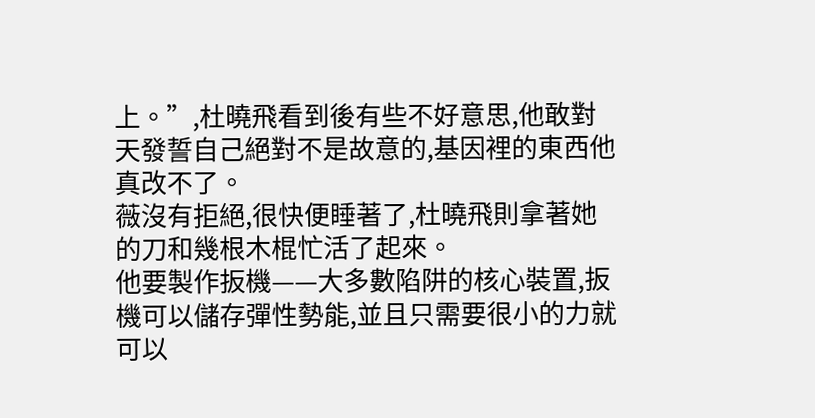上。”,杜曉飛看到後有些不好意思,他敢對天發誓自己絕對不是故意的,基因裡的東西他真改不了。
薇沒有拒絕,很快便睡著了,杜曉飛則拿著她的刀和幾根木棍忙活了起來。
他要製作扳機——大多數陷阱的核心裝置,扳機可以儲存彈性勢能,並且只需要很小的力就可以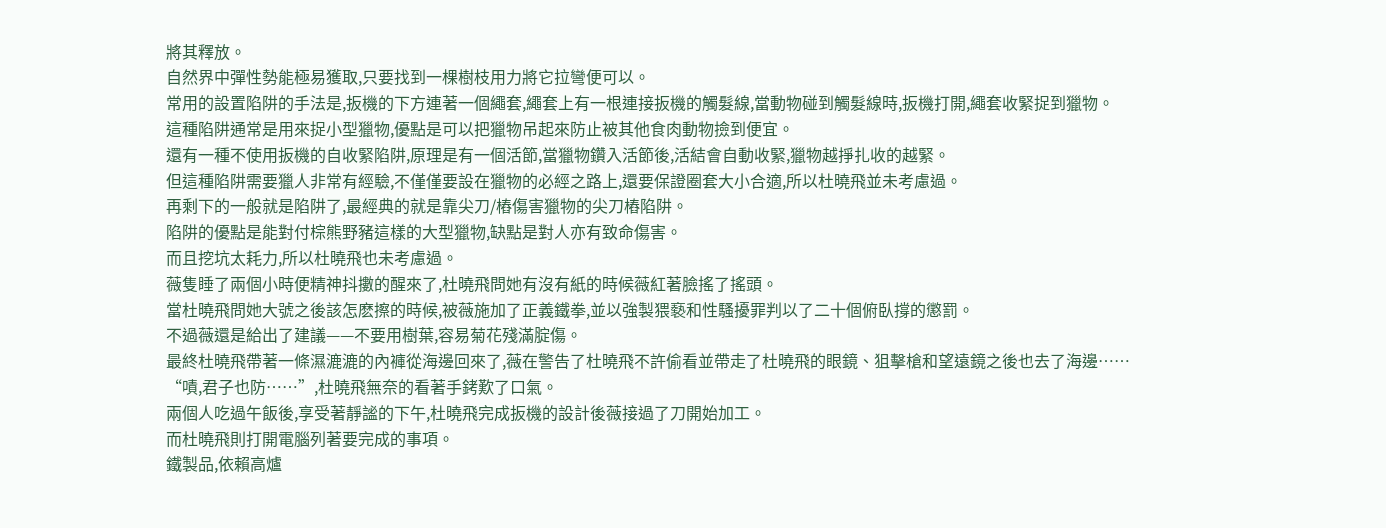將其釋放。
自然界中彈性勢能極易獲取,只要找到一棵樹枝用力將它拉彎便可以。
常用的設置陷阱的手法是,扳機的下方連著一個繩套,繩套上有一根連接扳機的觸髮線,當動物碰到觸髮線時,扳機打開,繩套收緊捉到獵物。
這種陷阱通常是用來捉小型獵物,優點是可以把獵物吊起來防止被其他食肉動物撿到便宜。
還有一種不使用扳機的自收緊陷阱,原理是有一個活節,當獵物鑽入活節後,活結會自動收緊,獵物越掙扎收的越緊。
但這種陷阱需要獵人非常有經驗,不僅僅要設在獵物的必經之路上,還要保證圈套大小合適,所以杜曉飛並未考慮過。
再剩下的一般就是陷阱了,最經典的就是靠尖刀/樁傷害獵物的尖刀樁陷阱。
陷阱的優點是能對付棕熊野豬這樣的大型獵物,缺點是對人亦有致命傷害。
而且挖坑太耗力,所以杜曉飛也未考慮過。
薇隻睡了兩個小時便精神抖擻的醒來了,杜曉飛問她有沒有紙的時候薇紅著臉搖了搖頭。
當杜曉飛問她大號之後該怎麽擦的時候,被薇施加了正義鐵拳,並以強製猥褻和性騷擾罪判以了二十個俯臥撐的懲罰。
不過薇還是給出了建議——不要用樹葉,容易菊花殘滿腚傷。
最終杜曉飛帶著一條濕漉漉的內褲從海邊回來了,薇在警告了杜曉飛不許偷看並帶走了杜曉飛的眼鏡、狙擊槍和望遠鏡之後也去了海邊……
“嘖,君子也防……”,杜曉飛無奈的看著手銬歎了口氣。
兩個人吃過午飯後,享受著靜謐的下午,杜曉飛完成扳機的設計後薇接過了刀開始加工。
而杜曉飛則打開電腦列著要完成的事項。
鐵製品,依賴高爐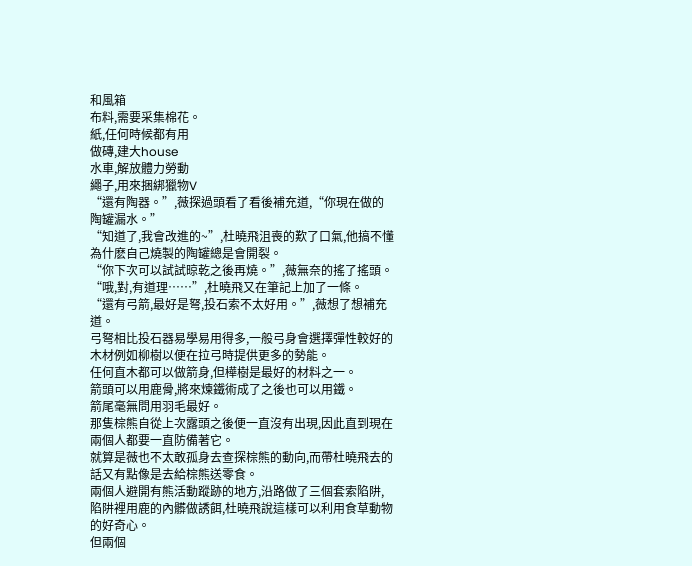和風箱
布料,需要采集棉花。
紙,任何時候都有用
做磚,建大house
水車,解放體力勞動
繩子,用來捆綁獵物V
“還有陶器。”,薇探過頭看了看後補充道,“你現在做的陶罐漏水。”
“知道了,我會改進的~”,杜曉飛沮喪的歎了口氣,他搞不懂為什麽自己燒製的陶罐總是會開裂。
“你下次可以試試晾乾之後再燒。”,薇無奈的搖了搖頭。
“哦,對,有道理……”,杜曉飛又在筆記上加了一條。
“還有弓箭,最好是弩,投石索不太好用。”,薇想了想補充道。
弓弩相比投石器易學易用得多,一般弓身會選擇彈性較好的木材例如柳樹以便在拉弓時提供更多的勢能。
任何直木都可以做箭身,但樺樹是最好的材料之一。
箭頭可以用鹿骨,將來煉鐵術成了之後也可以用鐵。
箭尾毫無問用羽毛最好。
那隻棕熊自從上次露頭之後便一直沒有出現,因此直到現在兩個人都要一直防備著它。
就算是薇也不太敢孤身去查探棕熊的動向,而帶杜曉飛去的話又有點像是去給棕熊送零食。
兩個人避開有熊活動蹤跡的地方,沿路做了三個套索陷阱,陷阱裡用鹿的內髒做誘餌,杜曉飛說這樣可以利用食草動物的好奇心。
但兩個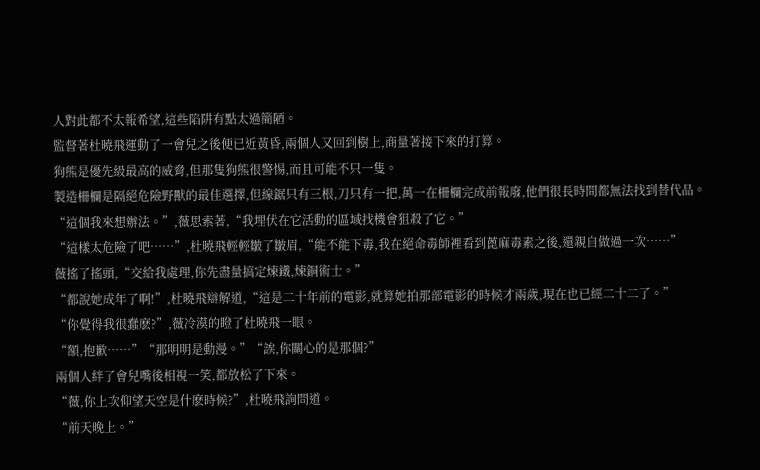人對此都不太報希望,這些陷阱有點太過簡陋。
監督著杜曉飛運動了一會兒之後便已近黃昏,兩個人又回到樹上,商量著接下來的打算。
狗熊是優先級最高的威脅,但那隻狗熊很警惕,而且可能不只一隻。
製造柵欄是隔絕危險野獸的最佳選擇,但線鋸只有三根,刀只有一把,萬一在柵欄完成前報廢,他們很長時間都無法找到替代品。
“這個我來想辦法。”,薇思索著,“我埋伏在它活動的區域找機會狙殺了它。”
“這樣太危險了吧……”,杜曉飛輕輕皺了皺眉,“能不能下毒,我在絕命毒師裡看到蓖麻毒素之後,還親自做過一次……”
薇搖了搖頭,“交給我處理,你先盡量搞定煉鐵,煉銅術士。”
“都說她成年了啊!”,杜曉飛辯解道,“這是二十年前的電影,就算她拍那部電影的時候才兩歲,現在也已經二十二了。”
“你覺得我很蠢麽?”,薇冷漠的瞪了杜曉飛一眼。
“額,抱歉……”“那明明是動漫。”“誒,你關心的是那個?”
兩個人絆了會兒嘴後相視一笑,都放松了下來。
“薇,你上次仰望天空是什麽時候?”,杜曉飛詢問道。
“前天晚上。”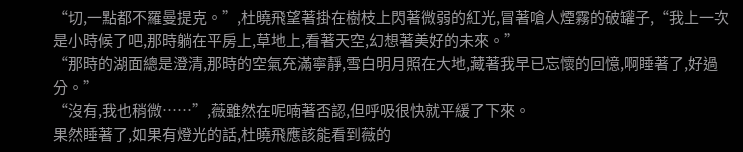“切,一點都不羅曼提克。”,杜曉飛望著掛在樹枝上閃著微弱的紅光,冒著嗆人煙霧的破罐子,“我上一次是小時候了吧,那時躺在平房上,草地上,看著天空,幻想著美好的未來。”
“那時的湖面總是澄清,那時的空氣充滿寧靜,雪白明月照在大地,藏著我早已忘懷的回憶,啊睡著了,好過分。”
“沒有,我也稍微……”,薇雖然在呢喃著否認,但呼吸很快就平緩了下來。
果然睡著了,如果有燈光的話,杜曉飛應該能看到薇的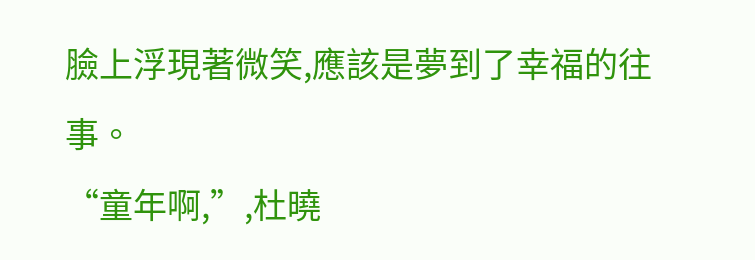臉上浮現著微笑,應該是夢到了幸福的往事。
“童年啊,”,杜曉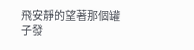飛安靜的望著那個罐子發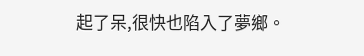起了呆,很快也陷入了夢鄉。